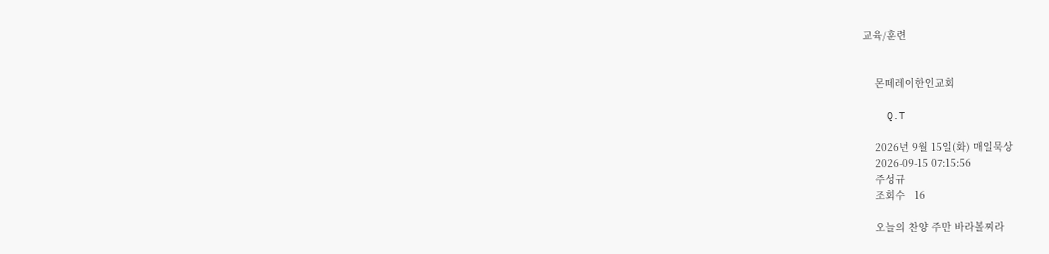교육/훈련


    몬떼레이한인교회

    Q.T

    2026년 9월 15일(화) 매일묵상
    2026-09-15 07:15:56
    주성규
    조회수   16

    오늘의 찬양 주만 바라볼찌라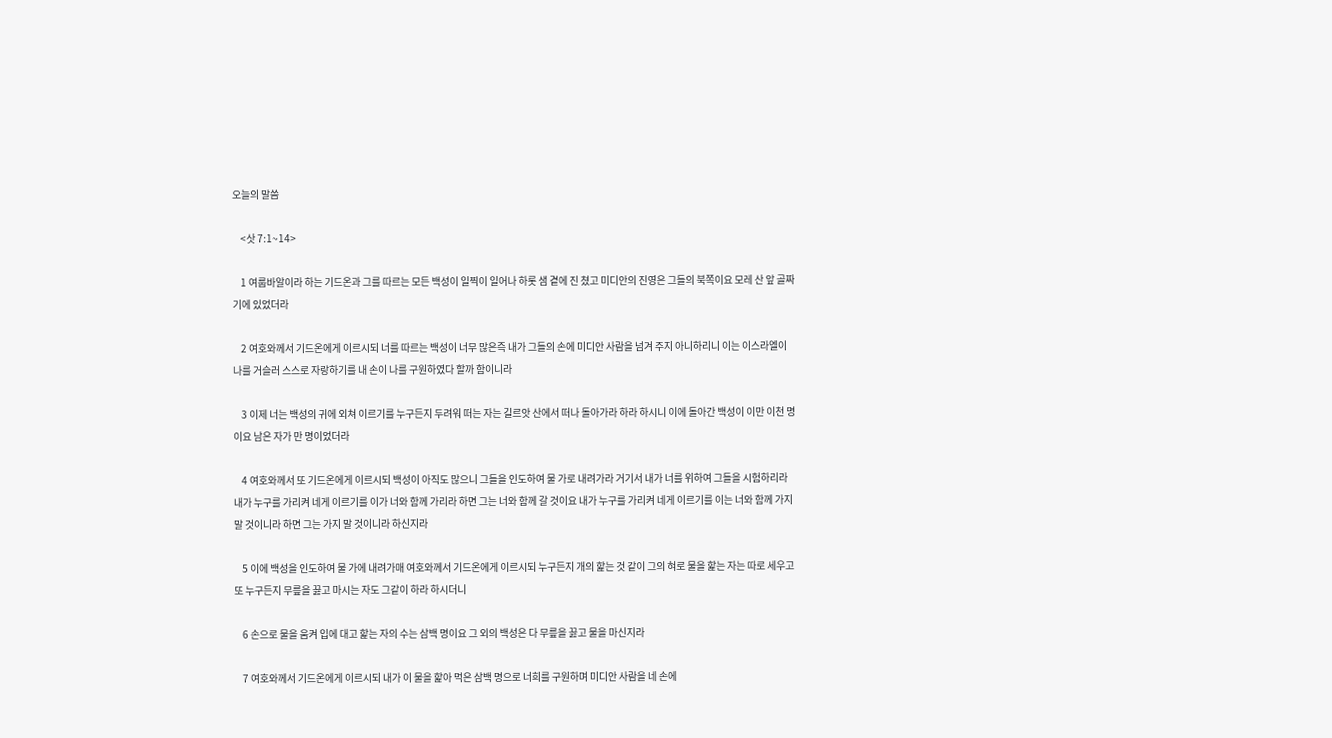오늘의 말씀

    <삿 7:1~14>

    1 여룹바알이라 하는 기드온과 그를 따르는 모든 백성이 일찍이 일어나 하롯 샘 곁에 진 쳤고 미디안의 진영은 그들의 북쪽이요 모레 산 앞 골짜기에 있었더라

    2 여호와께서 기드온에게 이르시되 너를 따르는 백성이 너무 많은즉 내가 그들의 손에 미디안 사람을 넘겨 주지 아니하리니 이는 이스라엘이 나를 거슬러 스스로 자랑하기를 내 손이 나를 구원하였다 할까 함이니라

    3 이제 너는 백성의 귀에 외쳐 이르기를 누구든지 두려워 떠는 자는 길르앗 산에서 떠나 돌아가라 하라 하시니 이에 돌아간 백성이 이만 이천 명이요 남은 자가 만 명이었더라

    4 여호와께서 또 기드온에게 이르시되 백성이 아직도 많으니 그들을 인도하여 물 가로 내려가라 거기서 내가 너를 위하여 그들을 시험하리라 내가 누구를 가리켜 네게 이르기를 이가 너와 함께 가리라 하면 그는 너와 함께 갈 것이요 내가 누구를 가리켜 네게 이르기를 이는 너와 함께 가지 말 것이니라 하면 그는 가지 말 것이니라 하신지라

    5 이에 백성을 인도하여 물 가에 내려가매 여호와께서 기드온에게 이르시되 누구든지 개의 핥는 것 같이 그의 혀로 물을 핥는 자는 따로 세우고 또 누구든지 무릎을 꿇고 마시는 자도 그같이 하라 하시더니

    6 손으로 물을 움켜 입에 대고 핥는 자의 수는 삼백 명이요 그 외의 백성은 다 무릎을 꿇고 물을 마신지라

    7 여호와께서 기드온에게 이르시되 내가 이 물을 핥아 먹은 삼백 명으로 너희를 구원하며 미디안 사람을 네 손에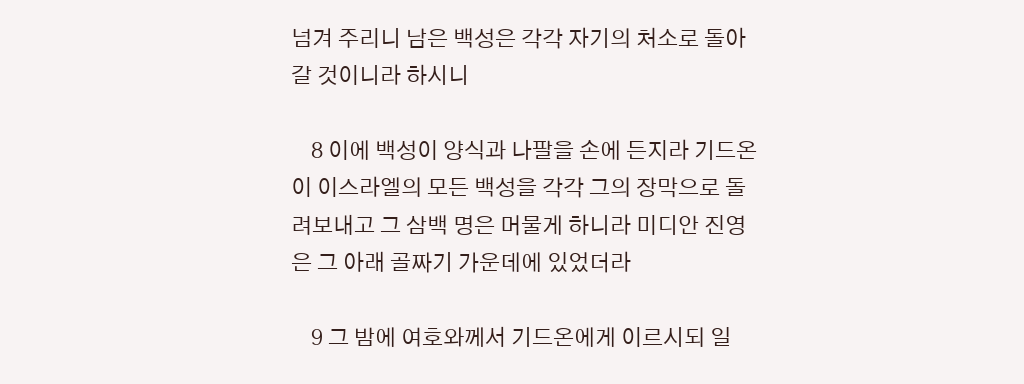넘겨 주리니 남은 백성은 각각 자기의 처소로 돌아갈 것이니라 하시니

    8 이에 백성이 양식과 나팔을 손에 든지라 기드온이 이스라엘의 모든 백성을 각각 그의 장막으로 돌려보내고 그 삼백 명은 머물게 하니라 미디안 진영은 그 아래 골짜기 가운데에 있었더라

    9 그 밤에 여호와께서 기드온에게 이르시되 일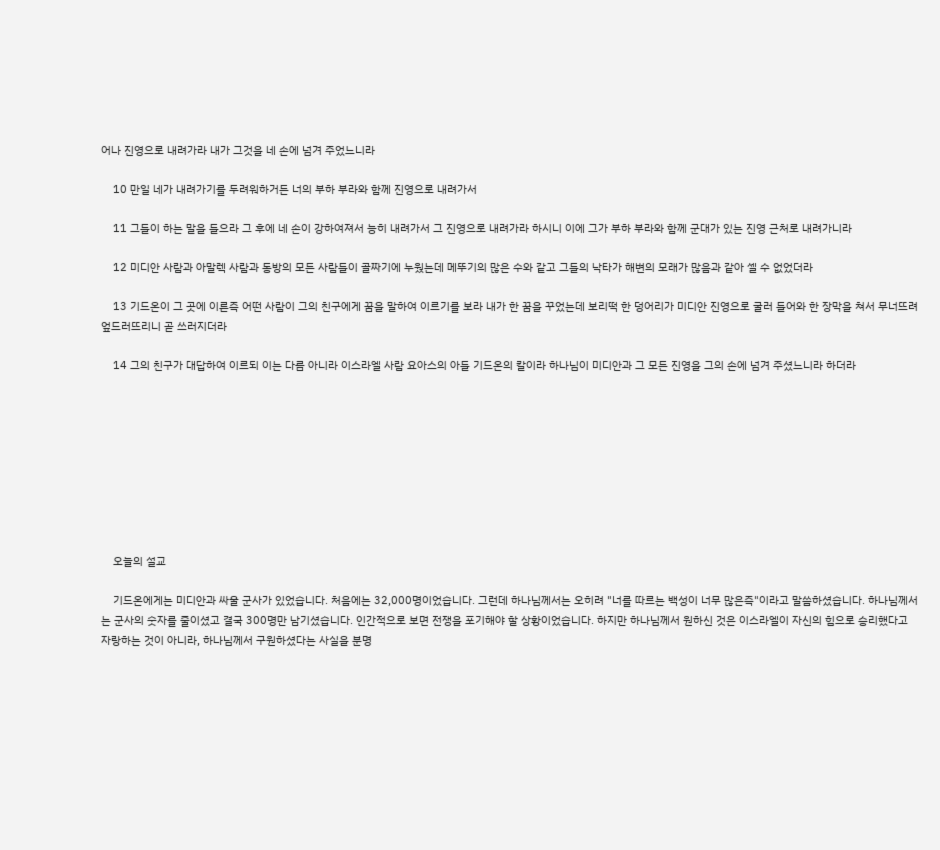어나 진영으로 내려가라 내가 그것을 네 손에 넘겨 주었느니라

    10 만일 네가 내려가기를 두려워하거든 너의 부하 부라와 함께 진영으로 내려가서

    11 그들이 하는 말을 들으라 그 후에 네 손이 강하여져서 능히 내려가서 그 진영으로 내려가라 하시니 이에 그가 부하 부라와 함께 군대가 있는 진영 근처로 내려가니라

    12 미디안 사람과 아말렉 사람과 동방의 모든 사람들이 골짜기에 누웠는데 메뚜기의 많은 수와 같고 그들의 낙타가 해변의 모래가 많음과 같아 셀 수 없었더라

    13 기드온이 그 곳에 이른즉 어떤 사람이 그의 친구에게 꿈을 말하여 이르기를 보라 내가 한 꿈을 꾸었는데 보리떡 한 덩어리가 미디안 진영으로 굴러 들어와 한 장막을 쳐서 무너뜨려 엎드러뜨리니 곧 쓰러지더라

    14 그의 친구가 대답하여 이르되 이는 다름 아니라 이스라엘 사람 요아스의 아들 기드온의 칼이라 하나님이 미디안과 그 모든 진영을 그의 손에 넘겨 주셨느니라 하더라









    오늘의 설교

    기드온에게는 미디안과 싸울 군사가 있었습니다. 처음에는 32,000명이었습니다. 그런데 하나님께서는 오히려 "너를 따르는 백성이 너무 많은즉"이라고 말씀하셨습니다. 하나님께서는 군사의 숫자를 줄이셨고 결국 300명만 남기셨습니다. 인간적으로 보면 전쟁을 포기해야 할 상황이었습니다. 하지만 하나님께서 원하신 것은 이스라엘이 자신의 힘으로 승리했다고 자랑하는 것이 아니라, 하나님께서 구원하셨다는 사실을 분명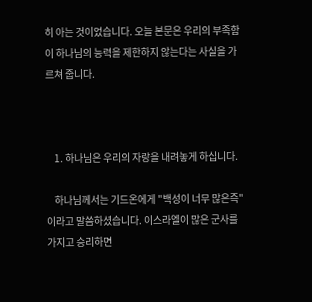히 아는 것이었습니다. 오늘 본문은 우리의 부족함이 하나님의 능력을 제한하지 않는다는 사실을 가르쳐 줍니다.



    1. 하나님은 우리의 자랑을 내려놓게 하십니다.

    하나님께서는 기드온에게 "백성이 너무 많은즉"이라고 말씀하셨습니다. 이스라엘이 많은 군사를 가지고 승리하면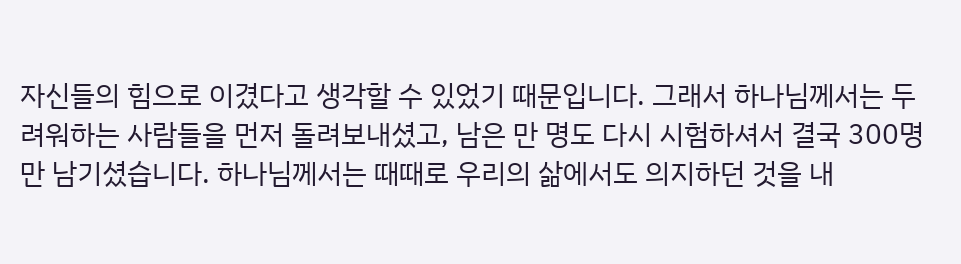자신들의 힘으로 이겼다고 생각할 수 있었기 때문입니다. 그래서 하나님께서는 두려워하는 사람들을 먼저 돌려보내셨고, 남은 만 명도 다시 시험하셔서 결국 300명만 남기셨습니다. 하나님께서는 때때로 우리의 삶에서도 의지하던 것을 내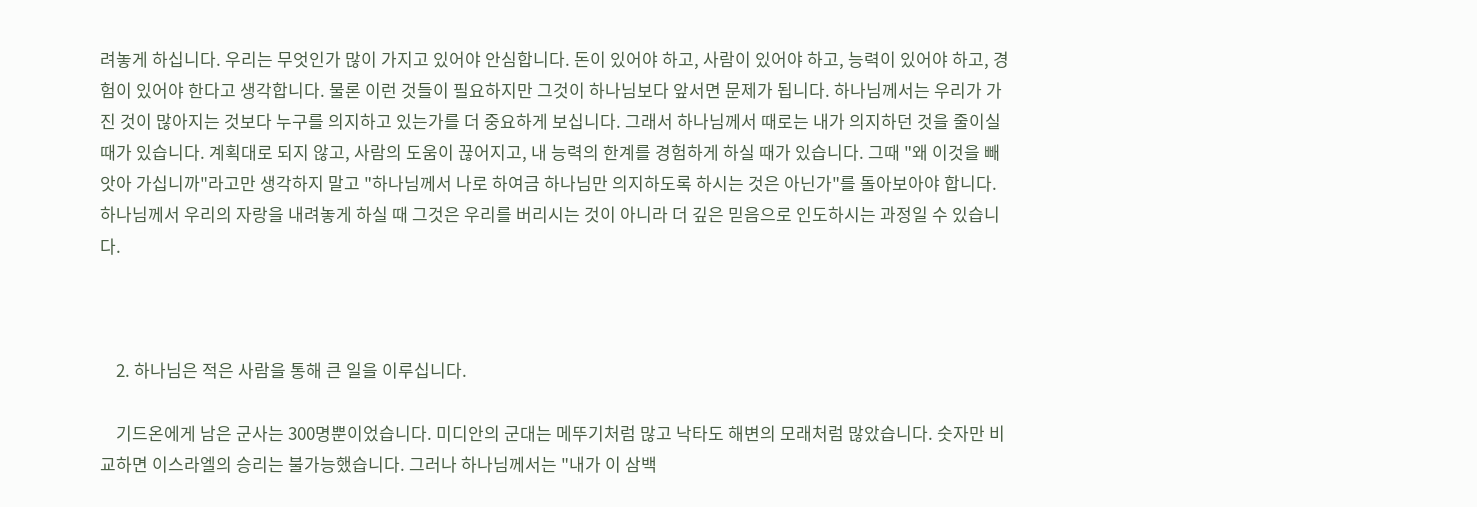려놓게 하십니다. 우리는 무엇인가 많이 가지고 있어야 안심합니다. 돈이 있어야 하고, 사람이 있어야 하고, 능력이 있어야 하고, 경험이 있어야 한다고 생각합니다. 물론 이런 것들이 필요하지만 그것이 하나님보다 앞서면 문제가 됩니다. 하나님께서는 우리가 가진 것이 많아지는 것보다 누구를 의지하고 있는가를 더 중요하게 보십니다. 그래서 하나님께서 때로는 내가 의지하던 것을 줄이실 때가 있습니다. 계획대로 되지 않고, 사람의 도움이 끊어지고, 내 능력의 한계를 경험하게 하실 때가 있습니다. 그때 "왜 이것을 빼앗아 가십니까"라고만 생각하지 말고 "하나님께서 나로 하여금 하나님만 의지하도록 하시는 것은 아닌가"를 돌아보아야 합니다. 하나님께서 우리의 자랑을 내려놓게 하실 때 그것은 우리를 버리시는 것이 아니라 더 깊은 믿음으로 인도하시는 과정일 수 있습니다.



    2. 하나님은 적은 사람을 통해 큰 일을 이루십니다.

    기드온에게 남은 군사는 300명뿐이었습니다. 미디안의 군대는 메뚜기처럼 많고 낙타도 해변의 모래처럼 많았습니다. 숫자만 비교하면 이스라엘의 승리는 불가능했습니다. 그러나 하나님께서는 "내가 이 삼백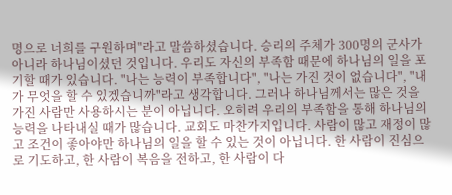명으로 너희를 구원하며"라고 말씀하셨습니다. 승리의 주체가 300명의 군사가 아니라 하나님이셨던 것입니다. 우리도 자신의 부족함 때문에 하나님의 일을 포기할 때가 있습니다. "나는 능력이 부족합니다", "나는 가진 것이 없습니다", "내가 무엇을 할 수 있겠습니까"라고 생각합니다. 그러나 하나님께서는 많은 것을 가진 사람만 사용하시는 분이 아닙니다. 오히려 우리의 부족함을 통해 하나님의 능력을 나타내실 때가 많습니다. 교회도 마찬가지입니다. 사람이 많고 재정이 많고 조건이 좋아야만 하나님의 일을 할 수 있는 것이 아닙니다. 한 사람이 진심으로 기도하고, 한 사람이 복음을 전하고, 한 사람이 다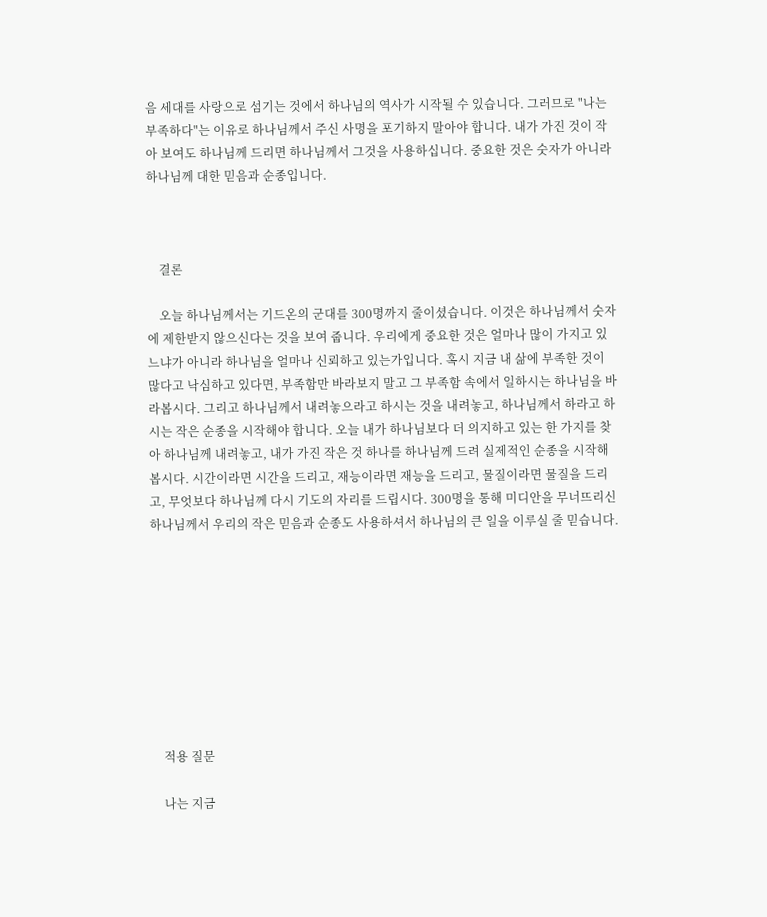음 세대를 사랑으로 섬기는 것에서 하나님의 역사가 시작될 수 있습니다. 그러므로 "나는 부족하다"는 이유로 하나님께서 주신 사명을 포기하지 말아야 합니다. 내가 가진 것이 작아 보여도 하나님께 드리면 하나님께서 그것을 사용하십니다. 중요한 것은 숫자가 아니라 하나님께 대한 믿음과 순종입니다.



    결론

    오늘 하나님께서는 기드온의 군대를 300명까지 줄이셨습니다. 이것은 하나님께서 숫자에 제한받지 않으신다는 것을 보여 줍니다. 우리에게 중요한 것은 얼마나 많이 가지고 있느냐가 아니라 하나님을 얼마나 신뢰하고 있는가입니다. 혹시 지금 내 삶에 부족한 것이 많다고 낙심하고 있다면, 부족함만 바라보지 말고 그 부족함 속에서 일하시는 하나님을 바라봅시다. 그리고 하나님께서 내려놓으라고 하시는 것을 내려놓고, 하나님께서 하라고 하시는 작은 순종을 시작해야 합니다. 오늘 내가 하나님보다 더 의지하고 있는 한 가지를 찾아 하나님께 내려놓고, 내가 가진 작은 것 하나를 하나님께 드려 실제적인 순종을 시작해 봅시다. 시간이라면 시간을 드리고, 재능이라면 재능을 드리고, 물질이라면 물질을 드리고, 무엇보다 하나님께 다시 기도의 자리를 드립시다. 300명을 통해 미디안을 무너뜨리신 하나님께서 우리의 작은 믿음과 순종도 사용하셔서 하나님의 큰 일을 이루실 줄 믿습니다.









    적용 질문

    나는 지금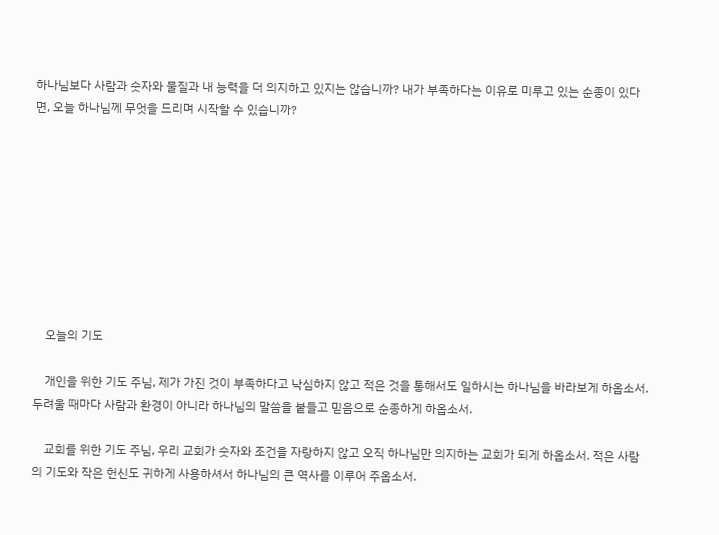하나님보다 사람과 숫자와 물질과 내 능력을 더 의지하고 있지는 않습니까? 내가 부족하다는 이유로 미루고 있는 순종이 있다면, 오늘 하나님께 무엇을 드리며 시작할 수 있습니까?









    오늘의 기도

    개인을 위한 기도 주님, 제가 가진 것이 부족하다고 낙심하지 않고 적은 것을 통해서도 일하시는 하나님을 바라보게 하옵소서. 두려울 때마다 사람과 환경이 아니라 하나님의 말씀을 붙들고 믿음으로 순종하게 하옵소서.

    교회를 위한 기도 주님, 우리 교회가 숫자와 조건을 자랑하지 않고 오직 하나님만 의지하는 교회가 되게 하옵소서. 적은 사람의 기도와 작은 헌신도 귀하게 사용하셔서 하나님의 큰 역사를 이루어 주옵소서.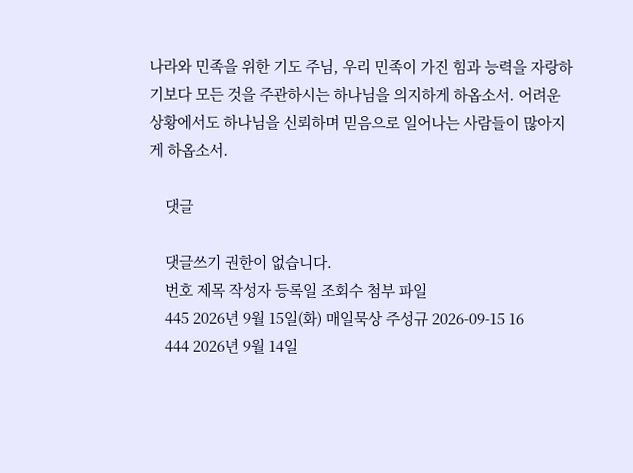나라와 민족을 위한 기도 주님, 우리 민족이 가진 힘과 능력을 자랑하기보다 모든 것을 주관하시는 하나님을 의지하게 하옵소서. 어려운 상황에서도 하나님을 신뢰하며 믿음으로 일어나는 사람들이 많아지게 하옵소서.

    댓글

    댓글쓰기 권한이 없습니다.
    번호 제목 작성자 등록일 조회수 첨부 파일
    445 2026년 9월 15일(화) 매일묵상 주성규 2026-09-15 16
    444 2026년 9월 14일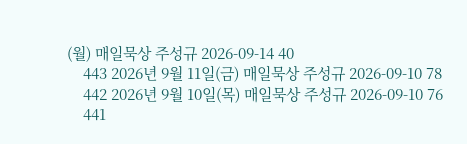(월) 매일묵상 주성규 2026-09-14 40
    443 2026년 9월 11일(금) 매일묵상 주성규 2026-09-10 78
    442 2026년 9월 10일(목) 매일묵상 주성규 2026-09-10 76
    441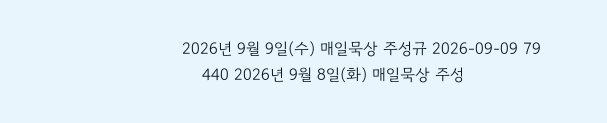2026년 9월 9일(수) 매일묵상 주성규 2026-09-09 79
    440 2026년 9월 8일(화) 매일묵상 주성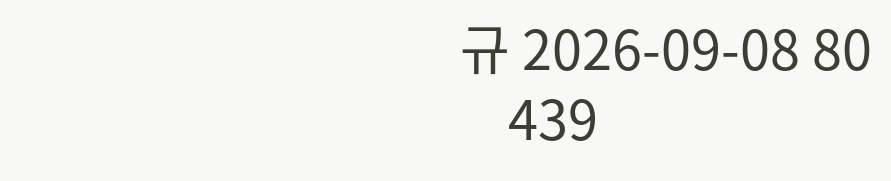규 2026-09-08 80
    439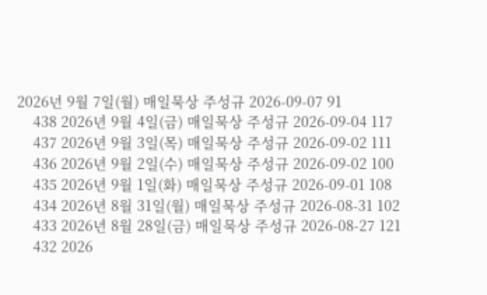2026년 9월 7일(월) 매일묵상 주성규 2026-09-07 91
    438 2026년 9월 4일(금) 매일묵상 주성규 2026-09-04 117
    437 2026년 9월 3일(목) 매일묵상 주성규 2026-09-02 111
    436 2026년 9월 2일(수) 매일묵상 주성규 2026-09-02 100
    435 2026년 9월 1일(화) 매일묵상 주성규 2026-09-01 108
    434 2026년 8월 31일(월) 매일묵상 주성규 2026-08-31 102
    433 2026년 8월 28일(금) 매일묵상 주성규 2026-08-27 121
    432 2026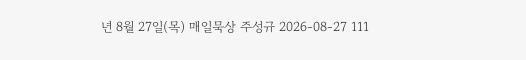년 8월 27일(목) 매일묵상 주성규 2026-08-27 111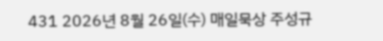431 2026년 8월 26일(수) 매일묵상 주성규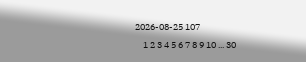2026-08-25 107
    1 2 3 4 5 6 7 8 9 10 ... 30